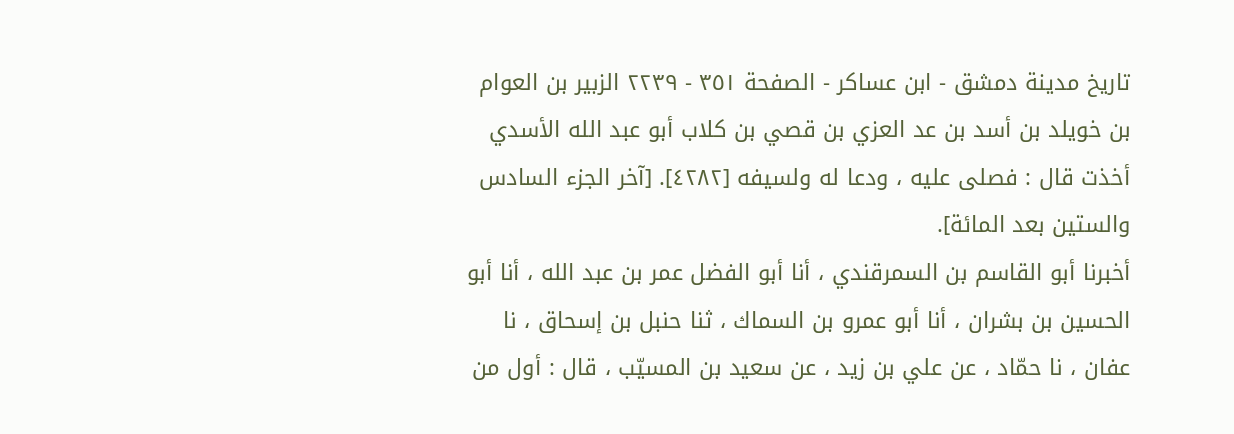تاريخ مدينة دمشق - ابن عساكر - الصفحة ٣٥١ - ٢٢٣٩ الزبير بن العوام بن خويلد بن أسد بن عد العزي بن قصي بن كلاب أبو عبد الله الأسدي
أخذت قال : فصلى عليه ، ودعا له ولسيفه [٤٢٨٢]. [آخر الجزء السادس والستين بعد المائة].
أخبرنا أبو القاسم بن السمرقندي ، أنا أبو الفضل عمر بن عبد الله ، أنا أبو الحسين بن بشران ، أنا أبو عمرو بن السماك ، ثنا حنبل بن إسحاق ، نا عفان ، نا حمّاد ، عن علي بن زيد ، عن سعيد بن المسيّب ، قال : أول من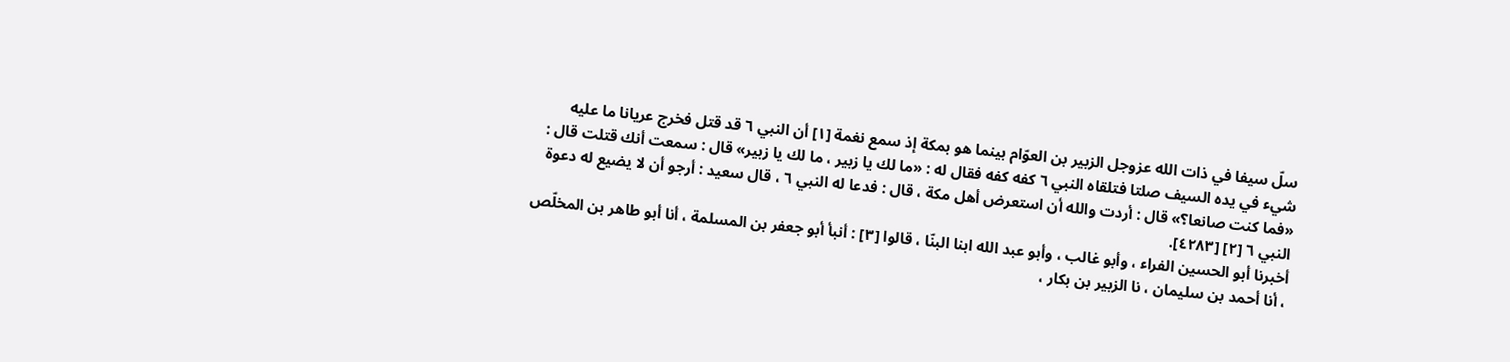سلّ سيفا في ذات الله عزوجل الزبير بن العوّام بينما هو بمكة إذ سمع نغمة [١] أن النبي ٦ قد قتل فخرج عريانا ما عليه شيء في يده السيف صلتا فتلقاه النبي ٦ كفه كفه فقال له : «ما لك يا زبير ، ما لك يا زبير» قال : سمعت أنك قتلت قال : «فما كنت صانعا؟» قال : أردت والله أن استعرض أهل مكة ، قال : فدعا له النبي ٦ ، قال سعيد : أرجو أن لا يضيع له دعوة النبي ٦ [٢] [٤٢٨٣].
أخبرنا أبو الحسين الفراء ، وأبو غالب ، وأبو عبد الله ابنا البنّا ، قالوا [٣] : أنبأ أبو جعفر بن المسلمة ، أنا أبو طاهر بن المخلّص ، أنا أحمد بن سليمان ، نا الزبير بن بكار ،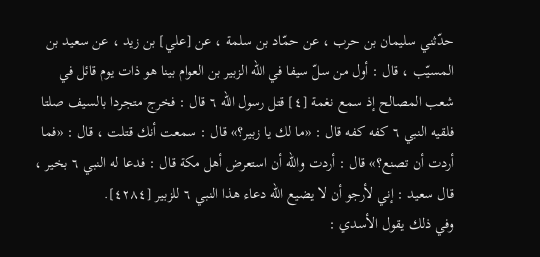حدّثني سليمان بن حرب ، عن حمّاد بن سلمة ، عن [علي] بن زيد ، عن سعيد بن المسيّب ، قال : أول من سلّ سيفا في الله الزبير بن العوام بينا هو ذات يوم قائل في شعب المصالح إذ سمع نغمة [٤] قتل رسول الله ٦ قال : فخرج متجردا بالسيف صلتا فلقيه النبي ٦ كفه كفه قال : «ما لك يا زبير؟» قال : سمعت أنك قتلت ، قال : «فما أردت أن تصنع؟» قال : أردت والله أن استعرض أهل مكة قال : فدعا له النبي ٦ بخير ، قال سعيد : إني لأرجو أن لا يضيع الله دعاء هذا النبي ٦ للزبير [٤٢٨٤].
وفي ذلك يقول الأسدي :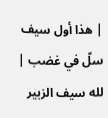| هذا أول سيف سلّ في غضب | لله سيف الزبير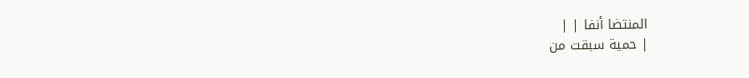المنتضا أنفا | |
| حمية سبقت من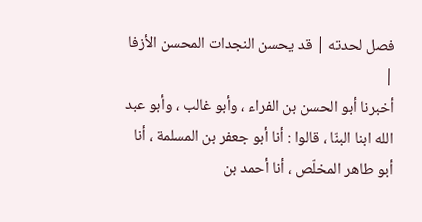فصل لحدته | قد يحسن النجدات المحسن الأزفا |
أخبرنا أبو الحسن بن الفراء ، وأبو غالب ، وأبو عبد الله ابنا البنّا ، قالوا : أنا أبو جعفر بن المسلمة ، أنا أبو طاهر المخلّص ، أنا أحمد بن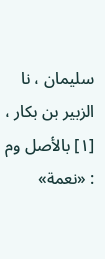سليمان ، نا الزبير بن بكار ،
[١] بالأصل وم : «نعمة»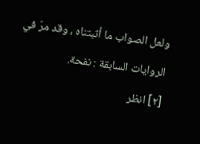ولعل الصواب ما أثبتناه ، وقد مرّ في الروايات السابقة : نفحة.
[٢] انظر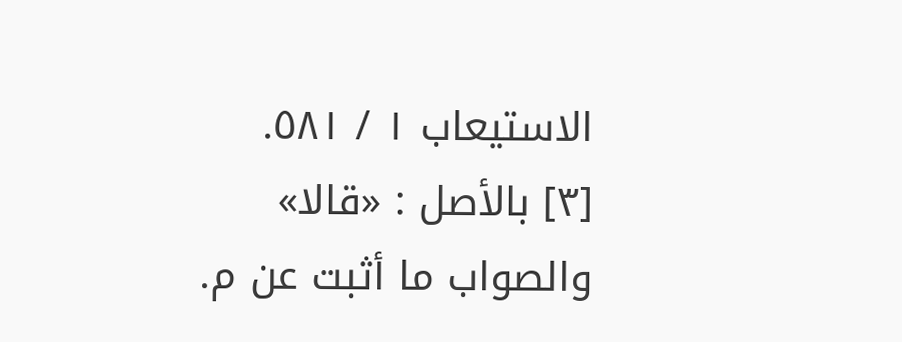الاستيعاب ١ / ٥٨١.
[٣] بالأصل : «قالا» والصواب ما أثبت عن م.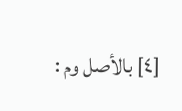[٤] بالأصل وم :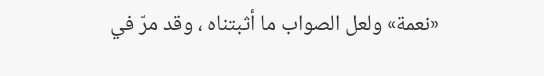«نعمة» ولعل الصواب ما أثبتناه ، وقد مرّ في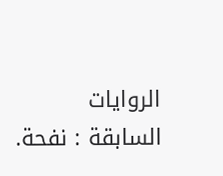الروايات السابقة : نفحة.